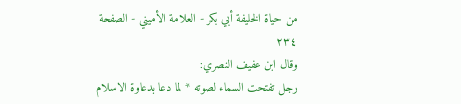من حياة الخليفة أبي بكر - العلامة الأميني - الصفحة ٢٣٤
وقال ابن عفيف النصري:
رجل تفتحت السماء لصوته * لما دعا بدعاوة الاسلام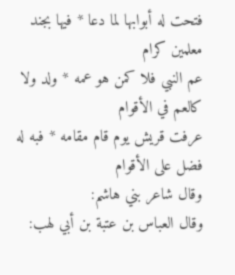فتحت له أبوابها لما دعا * فيها بجند معلمين كرام
عم النبي فلا كمن هو عمه * ولد ولا كالعم في الأقوام
عرفت قريش يوم قام مقامه * فبه له فضل على الأقوام
وقال شاعر بني هاشم:
وقال العباس بن عتبة بن أبي لهب: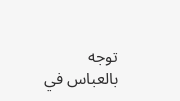توجه بالعباس في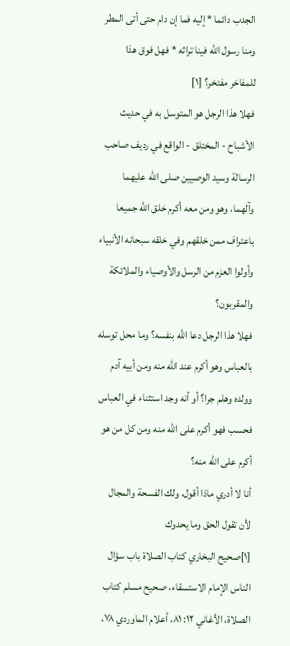الجدب دائما * إليه فما إن دام حتى أتى المطر
ومنا رسول الله فينا تراثه * فهل فوق هذا للمفاخر مفتخر؟ [١]
فهلا هذا الرجل هو المتوسل به في حديث الأشباح - المختلق - الواقع في رديف صاحب الرسالة وسيد الوصيين صلى الله عليهما وآلهما، وهو ومن معه أكرم خلق الله جميعا باعتراف ممن خلقهم وفي خلقه سبحانه الأنبياء وأولوا العزم من الرسل والأوصياء والملائكة والمقربون؟
فهلا هذا الرجل دعا الله بنفسه؟ وما محل توسله بالعباس وهو أكرم عند الله منه ومن أبيه آدم وولده وهلم جرا؟ أو أنه وجد استثناء في العباس فحسب فهو أكرم على الله منه ومن كل من هو أكرم على الله منه؟
أنا لا أدري ماذا أقول، ولك الفسحة والمجال لأن تقول الحق وما يحدوك
[١]صحيح البخاري كتاب الصلاة باب سؤال الناس الإمام الاستسقاء، صحيح مسلم كتاب الصلاة، الأغاني ١٢: ٨١، أعلام الماوردي ٧٨،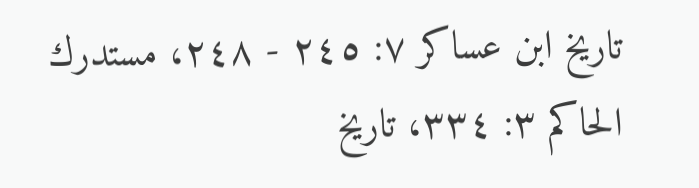تاريخ ابن عساكر ٧: ٢٤٥ - ٢٤٨، مستدرك الحاكم ٣: ٣٣٤، تاريخ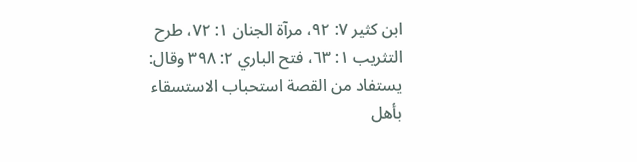ابن كثير ٧: ٩٢، مرآة الجنان ١: ٧٢، طرح التثريب ١: ٦٣، فتح الباري ٢: ٣٩٨ وقال: يستفاد من القصة استحباب الاستسقاء بأهل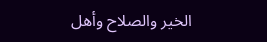الخير والصلاح وأهل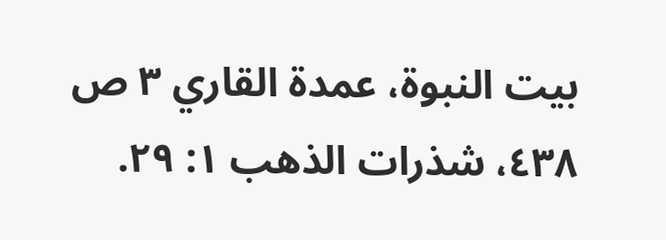بيت النبوة، عمدة القاري ٣ ص ٤٣٨، شذرات الذهب ١: ٢٩.